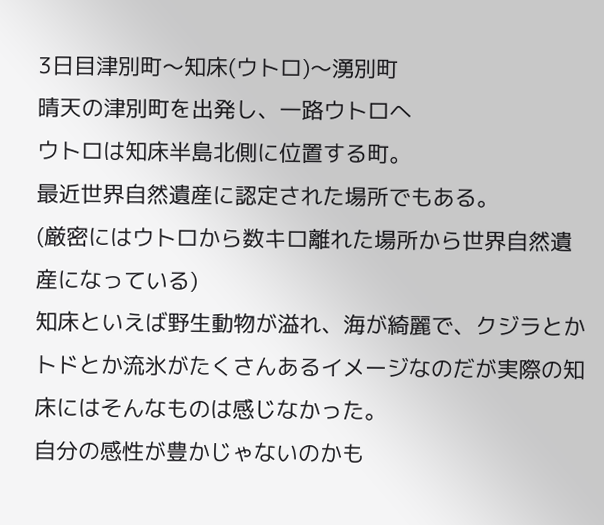3日目津別町〜知床(ウトロ)〜湧別町
晴天の津別町を出発し、一路ウトロへ
ウトロは知床半島北側に位置する町。
最近世界自然遺産に認定された場所でもある。
(厳密にはウトロから数キロ離れた場所から世界自然遺産になっている)
知床といえば野生動物が溢れ、海が綺麗で、クジラとかトドとか流氷がたくさんあるイメージなのだが実際の知床にはそんなものは感じなかった。
自分の感性が豊かじゃないのかも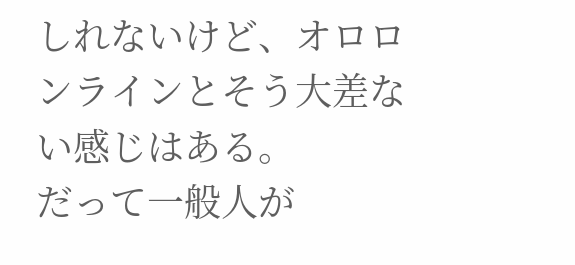しれないけど、オロロンラインとそう大差ない感じはある。
だって一般人が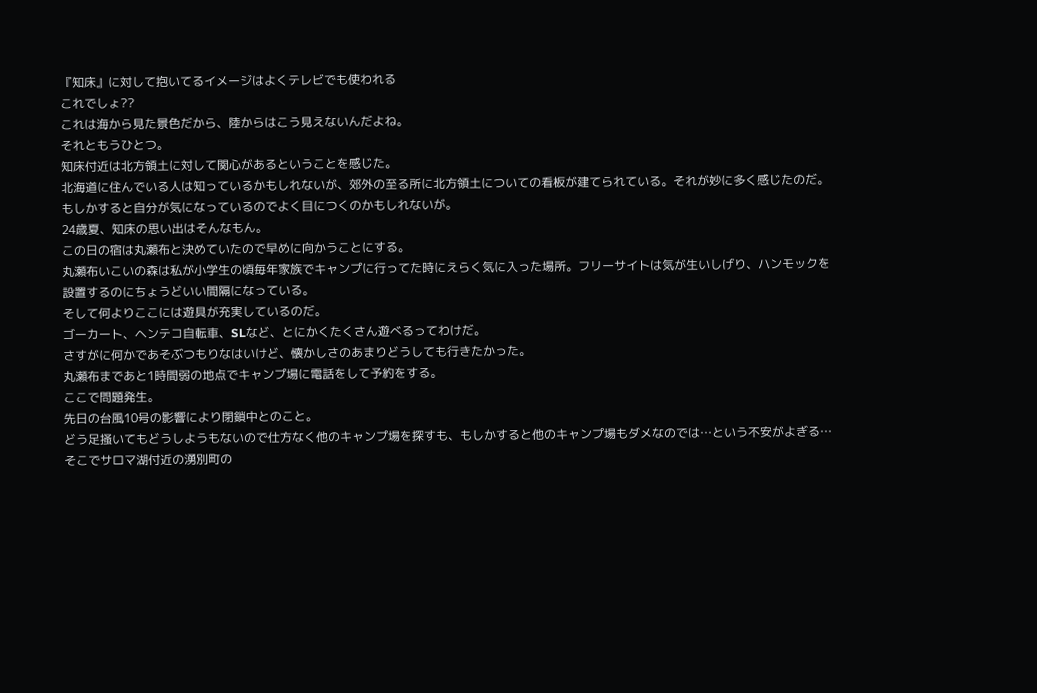『知床』に対して抱いてるイメージはよくテレビでも使われる
これでしょ??
これは海から見た景色だから、陸からはこう見えないんだよね。
それともうひとつ。
知床付近は北方領土に対して関心があるということを感じた。
北海道に住んでいる人は知っているかもしれないが、郊外の至る所に北方領土についての看板が建てられている。それが妙に多く感じたのだ。
もしかすると自分が気になっているのでよく目につくのかもしれないが。
24歳夏、知床の思い出はそんなもん。
この日の宿は丸瀬布と決めていたので早めに向かうことにする。
丸瀬布いこいの森は私が小学生の頃毎年家族でキャンプに行ってた時にえらく気に入った場所。フリーサイトは気が生いしげり、ハンモックを設置するのにちょうどいい間隔になっている。
そして何よりここには遊具が充実しているのだ。
ゴーカート、ヘンテコ自転車、SLなど、とにかくたくさん遊べるってわけだ。
さすがに何かであそぶつもりなはいけど、懐かしさのあまりどうしても行きたかった。
丸瀬布まであと1時間弱の地点でキャンプ場に電話をして予約をする。
ここで問題発生。
先日の台風10号の影響により閉鎖中とのこと。
どう足掻いてもどうしようもないので仕方なく他のキャンプ場を探すも、もしかすると他のキャンプ場もダメなのでは…という不安がよぎる…
そこでサロマ湖付近の湧別町の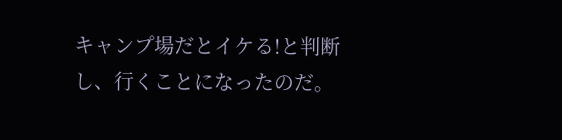キャンプ場だとイケる!と判断し、行くことになったのだ。